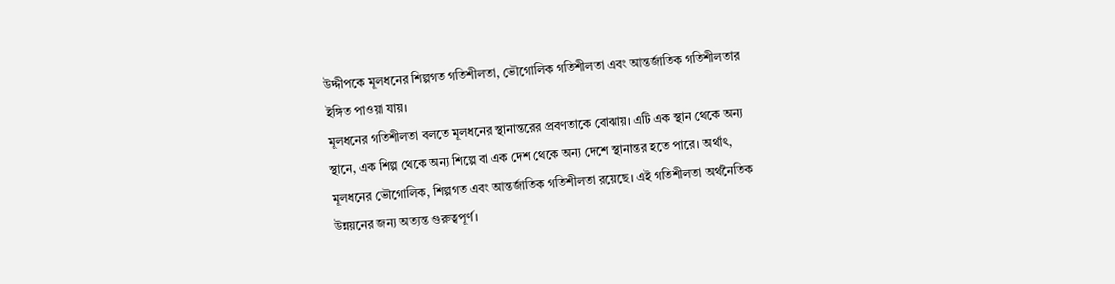উদ্দীপকে মূলধনের শিল্পগত গতিশীলতা, ভৌগোলিক গতিশীলতা এবং আন্তর্জাতিক গতিশীলতার ইঙ্গিত পাওয়া যায়।
মূলধনের গতিশীলতা বলতে মূলধনের স্থানান্তরের প্রবণতাকে বোঝায়। এটি এক স্থান থেকে অন্য স্থানে, এক শিল্প থেকে অন্য শিল্পে বা এক দেশ থেকে অন্য দেশে স্থানান্তর হতে পারে। অর্থাৎ, মূলধনের ভৌগোলিক, শিল্পগত এবং আন্তর্জাতিক গতিশীলতা রয়েছে। এই গতিশীলতা অর্থনৈতিক উন্নয়নের জন্য অত্যন্ত গুরুত্বপূর্ণ।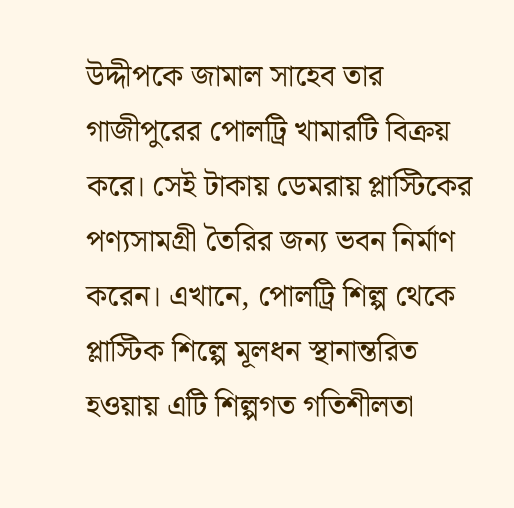উদ্দীপকে জামাল সাহেব তার গাজীপুরের পোলট্রি খামারটি বিক্রয় করে। সেই টাকায় ডেমরায় প্লাস্টিকের পণ্যসামগ্রী তৈরির জন্য ভবন নির্মাণ করেন। এখানে, পোলট্রি শিল্প থেকে প্লাস্টিক শিল্পে মূলধন স্থানান্তরিত হওয়ায় এটি শিল্পগত গতিশীলতা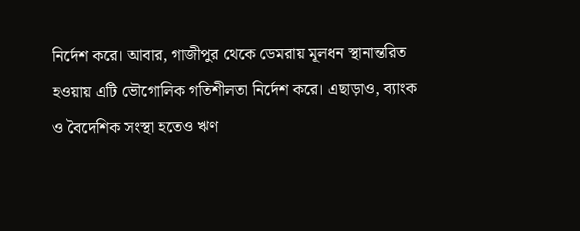নির্দেশ করে। আবার, গাজীপুর থেকে ডেমরায় মূলধন স্থানান্তরিত হওয়ায় এটি ভৌগোলিক গতিশীলতা নির্দেশ করে। এছাড়াও, ব্যাংক ও বৈদেশিক সংস্থা হতেও ঋণ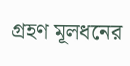গ্রহণ মূলধনের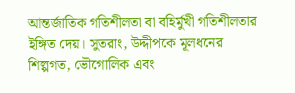আন্তর্জাতিক গতিশীলতা বা বহির্মুখী গতিশীলতার ইঙ্গিত দেয়। সুতরাং, উদ্দীপকে মূলধনের শিল্পগত, ভৌগোলিক এবং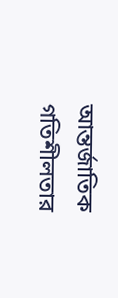আন্তর্জাতিক গতিশীলতার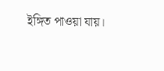ইঙ্গিত পাওয়া যায়।